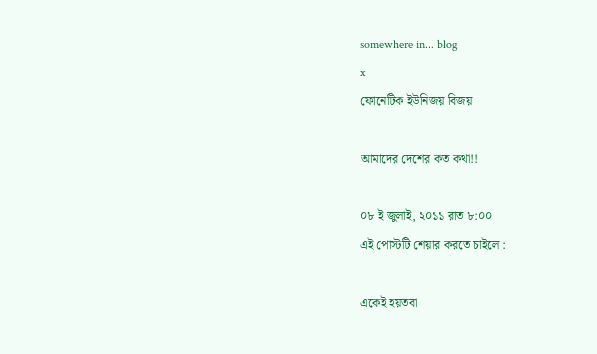somewhere in... blog
x
ফোনেটিক ইউনিজয় বিজয়

আমাদের দেশের কত কথা!!

০৮ ই জুলাই, ২০১১ রাত ৮:০০
এই পোস্টটি শেয়ার করতে চাইলে :

একেই হয়তবা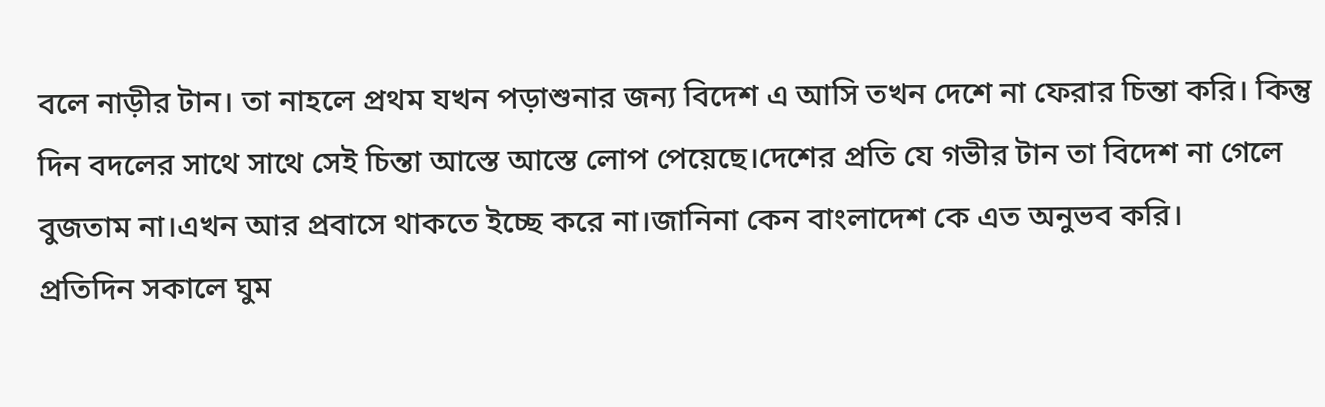বলে নাড়ীর টান। তা নাহলে প্রথম যখন পড়াশুনার জন্য বিদেশ এ আসি তখন দেশে না ফেরার চিন্তা করি। কিন্তু দিন বদলের সাথে সাথে সেই চিন্তা আস্তে আস্তে লোপ পেয়েছে।দেশের প্রতি যে গভীর টান তা বিদেশ না গেলে বুজতাম না।এখন আর প্রবাসে থাকতে ইচ্ছে করে না।জানিনা কেন বাংলাদেশ কে এত অনুভব করি।
প্রতিদিন সকালে ঘুম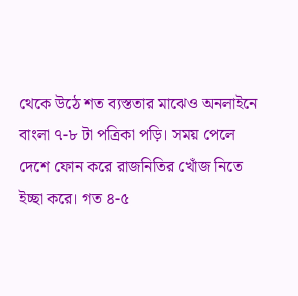থেকে উঠে শত ব্যস্ততার মাঝেও অনলাইনে বাংলা ৭-৮ টা পত্রিকা পড়ি। সময় পেলে দেশে ফোন করে রাজনিতির খোঁজ নিতে ইচ্ছা করে। গত ৪-৫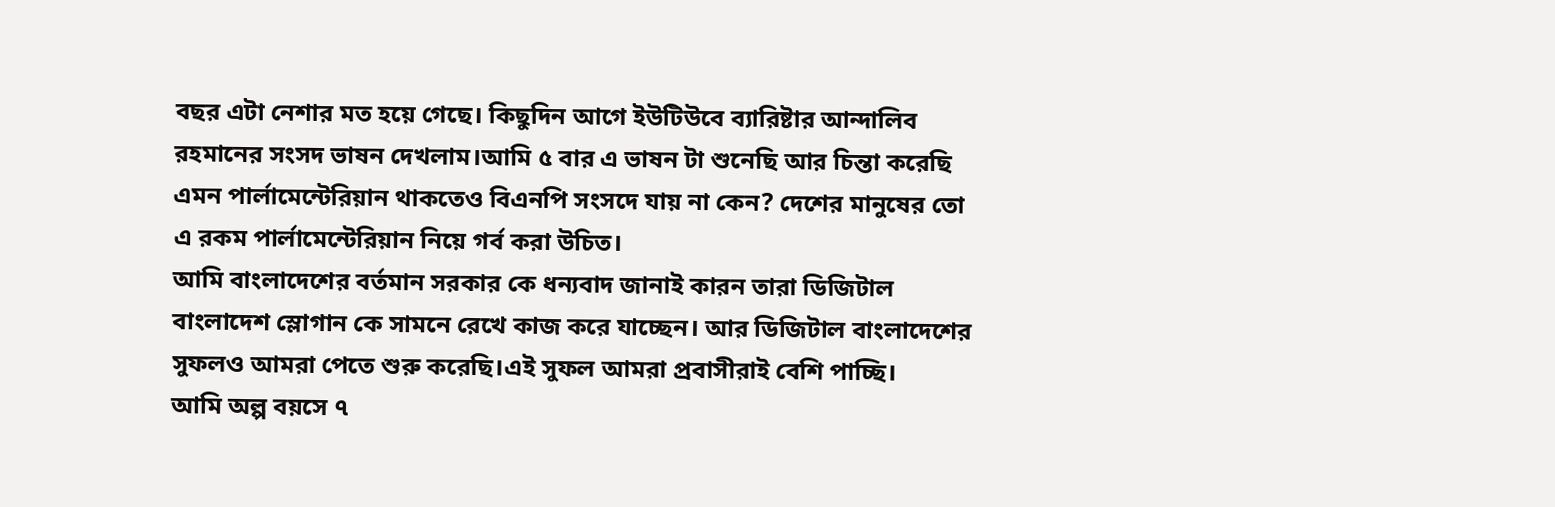বছর এটা নেশার মত হয়ে গেছে। কিছুদিন আগে ইউটিউবে ব্যারিষ্টার আন্দালিব রহমানের সংসদ ভাষন দেখলাম।আমি ৫ বার এ ভাষন টা শুনেছি আর চিন্তা করেছি এমন পার্লামেন্টেরিয়ান থাকতেও বিএনপি সংসদে যায় না কেন? দেশের মানুষের তো এ রকম পার্লামেন্টেরিয়ান নিয়ে গর্ব করা উচিত।
আমি বাংলাদেশের বর্তমান সরকার কে ধন্যবাদ জানাই কারন তারা ডিজিটাল বাংলাদেশ স্লোগান কে সামনে রেখে কাজ করে যাচ্ছেন। আর ডিজিটাল বাংলাদেশের সুফলও আমরা পেতে শুরু করেছি।এই সুফল আমরা প্রবাসীরাই বেশি পাচ্ছি।
আমি অল্প বয়সে ৭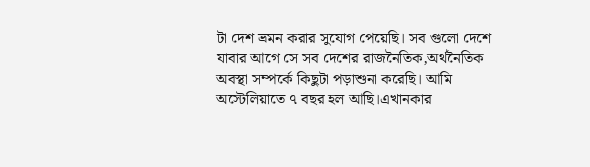টা দেশ ভ্রমন করার সুযোগ পেয়েছি। সব গুলো দেশে যাবার আগে সে সব দেশের রাজনৈতিক,অর্থনৈতিক অবস্থা সম্পর্কে কিছুটা পড়াশুনা করেছি। আমি অস্টেলিয়াতে ৭ বছর হল আছি।এখানকার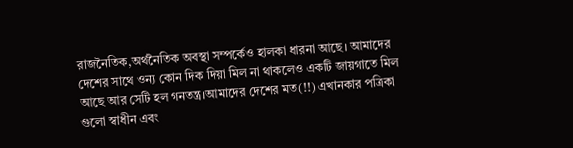রাজনৈতিক,অর্থনৈতিক অবস্থা সম্পর্কেও হালকা ধারনা আছে। আমাদের দেশের সাথে ওন্য কোন দিক দিয়া মিল না থাকলেও একটি জায়গাতে মিল আছে আর সেটি হল গনতন্ত্র।আমাদের দেশের মত(!!) এখানকার পত্রিকা গুলো স্বাধীন এবং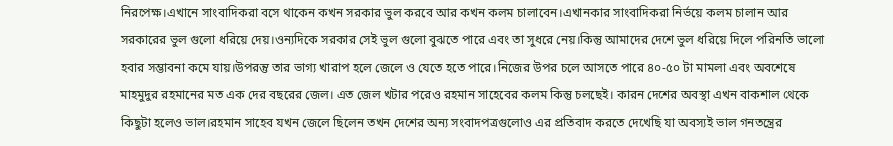নিরপেক্ষ।এখানে সাংবাদিকরা বসে থাকেন কখন সরকার ভুল করবে আর কখন কলম চালাবেন।এখানকার সাংবাদিকরা নির্ভয়ে কলম চালান আর সরকারের ভুল গুলো ধরিয়ে দেয়।ওন্যদিকে সরকার সেই ভুল গুলো বুঝতে পারে এবং তা সুধরে নেয়।কিন্তু আমাদের দেশে ভুল ধরিয়ে দিলে পরিনতি ভালো হবার সম্ভাবনা কমে যায়।উপরন্তু তার ভাগ্য খারাপ হলে জেলে ও যেতে হতে পারে।নিজের উপর চলে আসতে পারে ৪০-৫০ টা মামলা এবং অবশেষে মাহমুদুর রহমানের মত এক দের বছরের জেল। এত জেল খটার পরেও রহমান সাহেবের কলম কিন্তু চলছেই। কারন দেশের অবস্থা এখন বাকশাল থেকে কিছুটা হলেও ভাল।রহমান সাহেব যখন জেলে ছিলেন তখন দেশের অন্য সংবাদপত্রগুলোও এর প্রতিবাদ করতে দেখেছি যা অবস্যই ভাল গনতন্ত্রের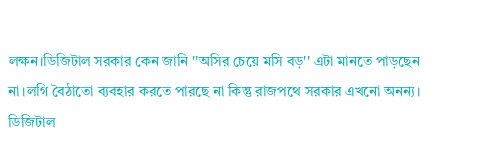লক্ষন।ডিজিটাল সরকার কেন জানি ''অসির চেয়ে মসি বড়'' এটা মানতে পাড়ছেন না।লগি বৈঠাতো ব্যবহার করতে পারছে না কিন্তু রাজপথে সরকার এখনো অনন্য।
ডিজিটাল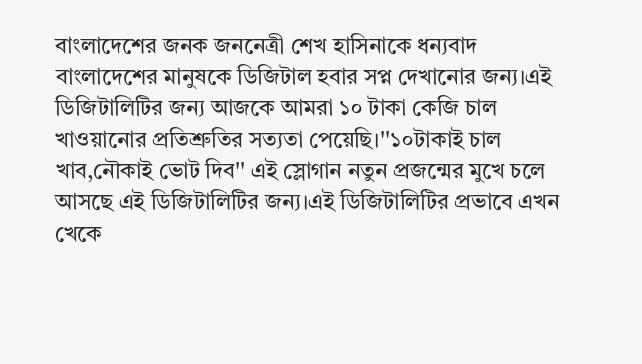বাংলাদেশের জনক জননেত্রী শেখ হাসিনাকে ধন্যবাদ বাংলাদেশের মানুষকে ডিজিটাল হবার সপ্ন দেখানোর জন্য।এই ডিজিটালিটির জন্য আজকে আমরা ১০ টাকা কেজি চাল খাওয়ানোর প্রতিশ্রুতির সত্যতা পেয়েছি।''১০টাকাই চাল খাব,নৌকাই ভোট দিব'' এই স্লোগান নতুন প্রজন্মের মুখে চলে আসছে এই ডিজিটালিটির জন্য।এই ডিজিটালিটির প্রভাবে এখন খেকে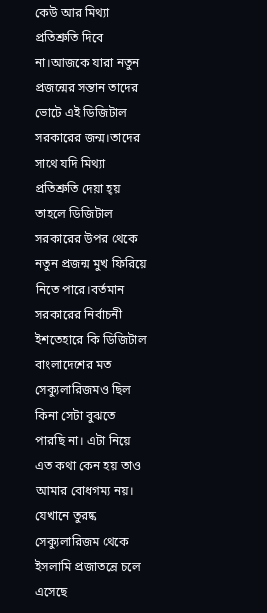কেউ আর মিথ্যা প্রতিশ্রুতি দিবে না।আজকে যারা নতুন প্রজন্মের সন্তান তাদের ভোটে এই ডিজিটাল সরকারের জন্ম।তাদের সাথে যদি মিথ্যা প্রতিশ্রুতি দেয়া হ্য় তাহলে ডিজিটাল সরকারের উপর থেকে নতুন প্রজন্ম মুখ ফিরিয়ে নিতে পারে।বর্তমান সরকারের নির্বাচনী ইশতেহারে কি ডিজিটাল বাংলাদেশের মত সেক্যুলারিজমও ছিল কিনা সেটা বুঝতে পারছি না। এটা নিয়ে এত কথা কেন হয় তাও আমার বোধগম্য নয়। যেখানে তুরষ্ক সেক্যুলারিজম থেকে ইসলামি প্রজাতন্রে চলে এসেছে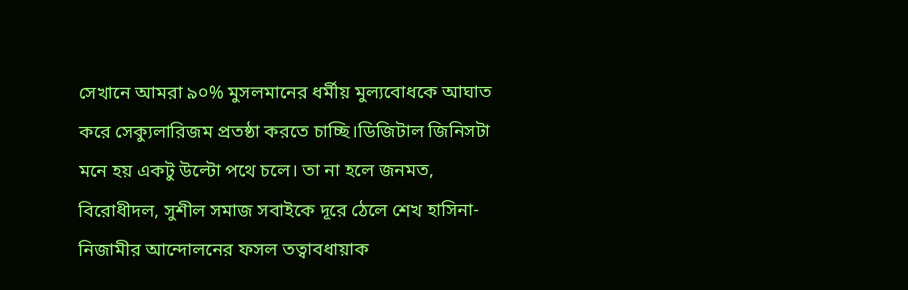সেখানে আমরা ৯০% মুসলমানের ধর্মীয় মুল্যবোধকে আঘাত করে সেক্যুলারিজম প্রতষ্ঠা করতে চাচ্ছি।ডিজিটাল জিনিসটা মনে হয় একটু উল্টো পথে চলে। তা না হলে জনমত, বিরোধীদল, সুশীল সমাজ সবাইকে দূরে ঠেলে শেখ হাসিনা-নিজামীর আন্দোলনের ফসল তত্বাবধায়াক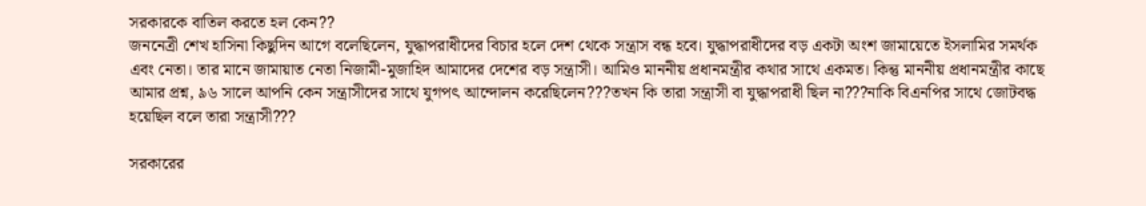সরকারকে বাতিল করতে হল কেন??
জননেত্রী শেখ হাসিনা কিছুদিন আগে বলেছিলেন, যুদ্ধাপরাধীদের বিচার হলে দেশ থেকে সন্ত্রাস বন্ধ হবে। যুদ্ধাপরাধীদের বড় একটা অংশ জামায়েতে ইসলামির সমর্থক এবং নেতা। তার মানে জামায়াত নেতা নিজামী-মুজাহিদ আমাদের দেশের বড় সন্ত্রাসী। আমিও মাননীয় প্রধানমন্ত্রীর কথার সাথে একমত। কিন্তু মাননীয় প্রধানমন্ত্রীর কাছে আমার প্রশ্ন, ৯৬ সালে আপনি কেন সন্ত্রাসীদের সাথে যুগপৎ আন্দোলন করেছিলেন???তখন কি তারা সন্ত্রাসী বা যুদ্ধাপরাধী ছিল না???নাকি বিএনপির সাথে জোটবদ্ধ হয়েছিল বলে তারা সন্ত্রাসী???

সরকারের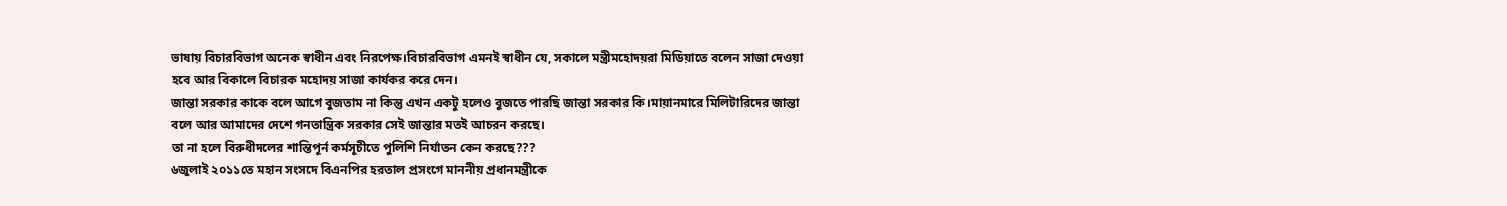ভাষায় বিচারবিভাগ অনেক স্বাধীন এবং নিরপেক্ষ।বিচারবিভাগ এমনই স্বাধীন যে, সকালে মন্ত্রীমহোদয়রা মিডিয়াতে বলেন সাজা দেওয়া হবে আর বিকালে বিচারক মহোদয় সাজা কার্যকর করে দেন।
জান্তা সরকার কাকে বলে আগে বুজতাম না কিন্তু এখন একটু হলেও বুজতে পারছি জান্তা সরকার কি।মায়ানমারে মিলিটারিদের জান্তা বলে আর আমাদের দেশে গনতান্ত্রিক সরকার সেই জান্তার মতই আচরন করছে।
তা না হলে বিরুধীদলের শান্তিপূর্ন কর্মসূচীতে পুলিশি নির্যাতন কেন করছে???
৬জুলাই ২০১১তে মহান সংসদে বিএনপির হরতাল প্রসংগে মাননীয় প্রধানমন্ত্রীকে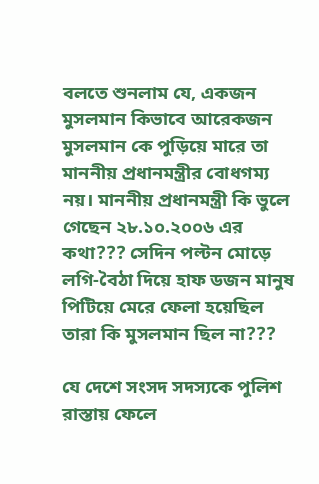বলতে শুনলাম যে, একজন মুসলমান কিভাবে আরেকজন মুসলমান কে পুড়িয়ে মারে তা মাননীয় প্রধানমন্ত্রীর বোধগম্য নয়। মাননীয় প্রধানমন্ত্রী কি ভুলে গেছেন ২৮.১০.২০০৬ এর কথা??? সেদিন পল্টন মোড়ে লগি-বৈঠা দিয়ে হাফ ডজন মানুষ পিটিয়ে মেরে ফেলা হয়েছিল তারা কি মুসলমান ছিল না???

যে দেশে সংসদ সদস্যকে পুলিশ রাস্তায় ফেলে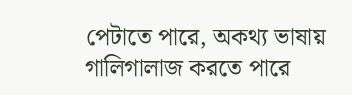পেটাতে পারে, অকথ্য ভাষায় গালিগালাজ করতে পারে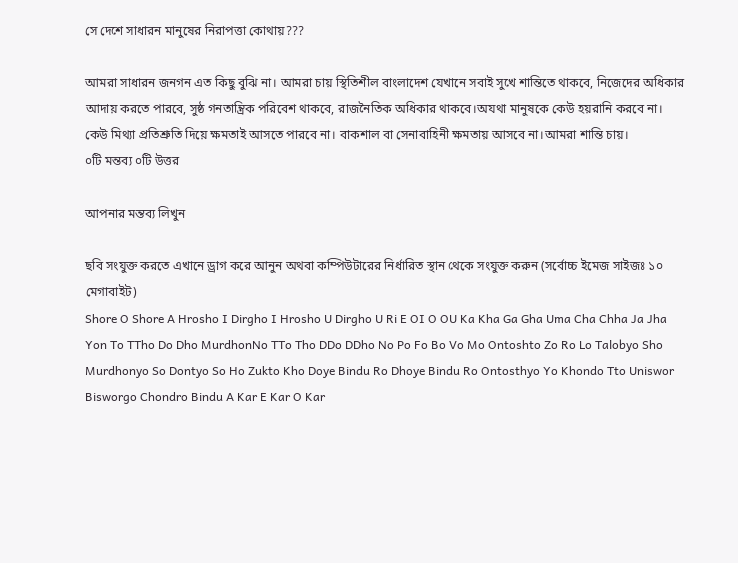সে দেশে সাধারন মানুষের নিরাপত্তা কোথায়???

আমরা সাধারন জনগন এত কিছু বুঝি না। আমরা চায় স্থিতিশীল বাংলাদেশ যেখানে সবাই সুখে শান্তিতে থাকবে, নিজেদের অধিকার আদায় করতে পারবে, সুষ্ঠ গনতান্ত্রিক পরিবেশ থাকবে, রাজনৈতিক অধিকার থাকবে।অযথা মানুষকে কেউ হয়রানি করবে না। কেউ মিথ্যা প্রতিশ্রুতি দিয়ে ক্ষমতাই আসতে পারবে না। বাকশাল বা সেনাবাহিনী ক্ষমতায় আসবে না।আমরা শান্তি চায়।
০টি মন্তব্য ০টি উত্তর

আপনার মন্তব্য লিখুন

ছবি সংযুক্ত করতে এখানে ড্রাগ করে আনুন অথবা কম্পিউটারের নির্ধারিত স্থান থেকে সংযুক্ত করুন (সর্বোচ্চ ইমেজ সাইজঃ ১০ মেগাবাইট)
Shore O Shore A Hrosho I Dirgho I Hrosho U Dirgho U Ri E OI O OU Ka Kha Ga Gha Uma Cha Chha Ja Jha Yon To TTho Do Dho MurdhonNo TTo Tho DDo DDho No Po Fo Bo Vo Mo Ontoshto Zo Ro Lo Talobyo Sho Murdhonyo So Dontyo So Ho Zukto Kho Doye Bindu Ro Dhoye Bindu Ro Ontosthyo Yo Khondo Tto Uniswor Bisworgo Chondro Bindu A Kar E Kar O Kar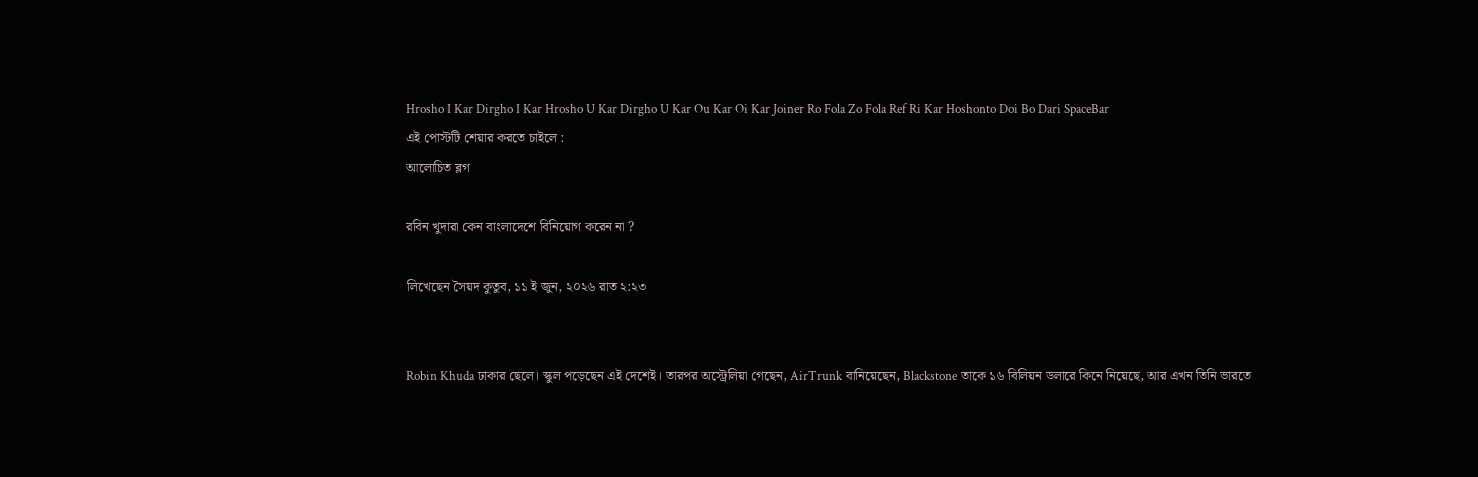Hrosho I Kar Dirgho I Kar Hrosho U Kar Dirgho U Kar Ou Kar Oi Kar Joiner Ro Fola Zo Fola Ref Ri Kar Hoshonto Doi Bo Dari SpaceBar
এই পোস্টটি শেয়ার করতে চাইলে :
আলোচিত ব্লগ

রবিন খুদারা কেন বাংলাদেশে বিনিয়োগ করেন না ?

লিখেছেন সৈয়দ কুতুব, ১১ ই জুন, ২০২৬ রাত ২:২৩


Robin Khuda ঢাকার ছেলে। স্কুল পড়েছেন এই দেশেই। তারপর অস্ট্রেলিয়া গেছেন, AirTrunk বানিয়েছেন, Blackstone তাকে ১৬ বিলিয়ন ডলারে কিনে নিয়েছে, আর এখন তিনি ভারতে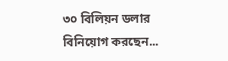৩০ বিলিয়ন ডলার বিনিয়োগ করছেন...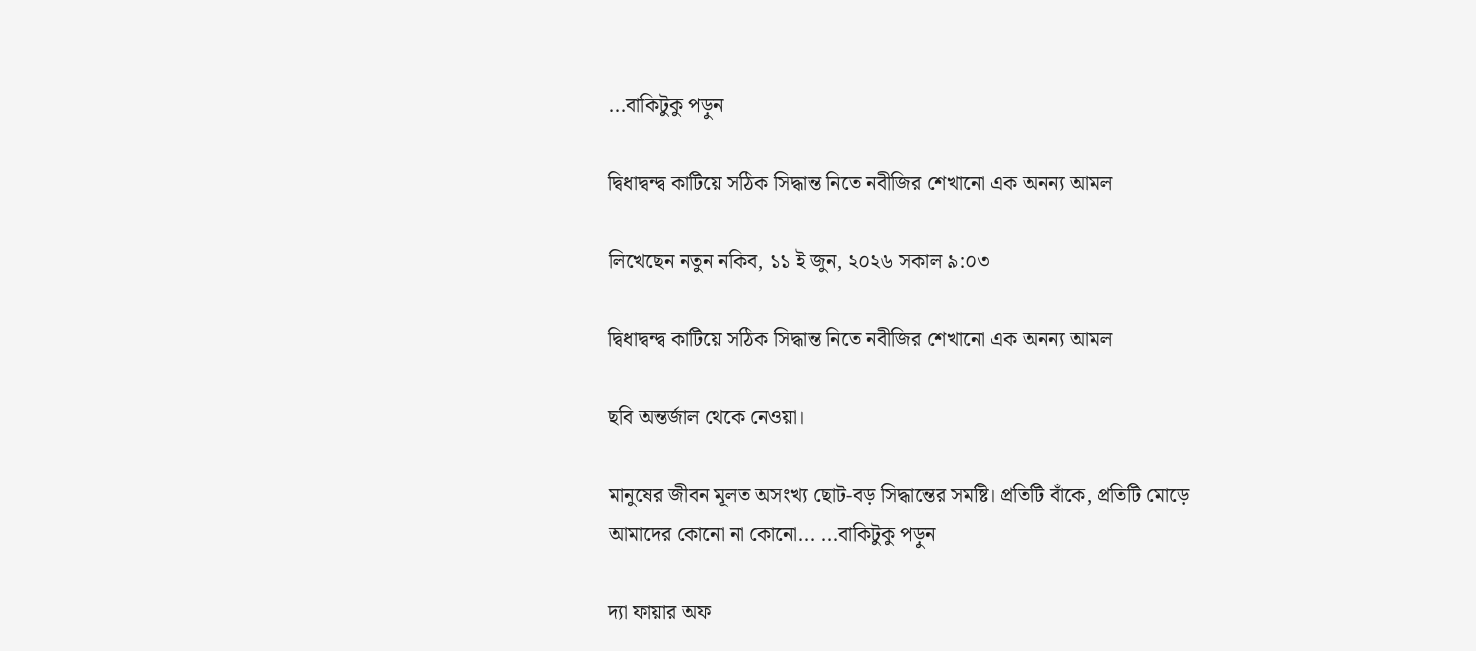...বাকিটুকু পড়ুন

দ্বিধাদ্বন্দ্ব কাটিয়ে সঠিক সিদ্ধান্ত নিতে নবীজির শেখানো এক অনন্য আমল

লিখেছেন নতুন নকিব, ১১ ই জুন, ২০২৬ সকাল ৯:০৩

দ্বিধাদ্বন্দ্ব কাটিয়ে সঠিক সিদ্ধান্ত নিতে নবীজির শেখানো এক অনন্য আমল

ছবি অন্তর্জাল থেকে নেওয়া।

মানুষের জীবন মূলত অসংখ্য ছোট-বড় সিদ্ধান্তের সমষ্টি। প্রতিটি বাঁকে, প্রতিটি মোড়ে আমাদের কোনো না কোনো... ...বাকিটুকু পড়ুন

দ্যা ফায়ার অফ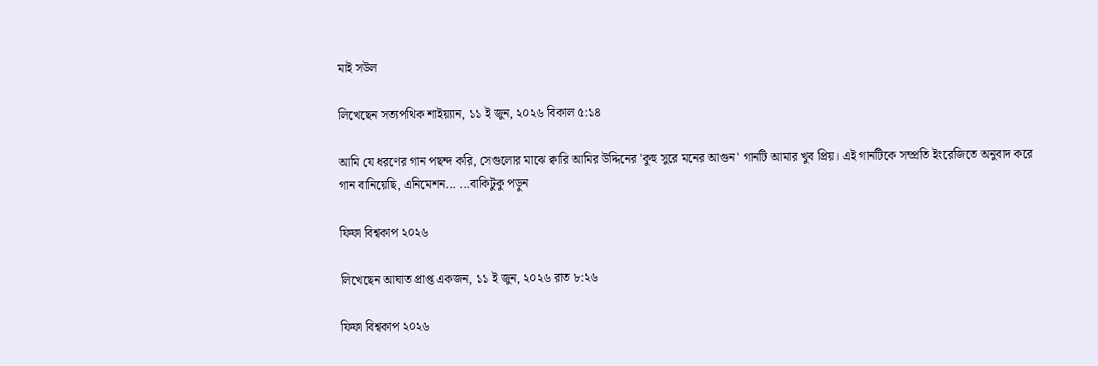মাই সউল

লিখেছেন সত্যপথিক শাইয়্যান, ১১ ই জুন, ২০২৬ বিকাল ৫:১৪

আমি যে ধরণের গান পছন্দ করি, সেগুলোর মাঝে ক্বারি আমির উদ্দিনের 'কুহু সুরে মনের আগুন' গানটি আমার খুব প্রিয়। এই গানটিকে সম্প্রতি ইংরেজিতে অনুবাদ করে গান বানিয়েছি, এনিমেশন... ...বাকিটুকু পড়ুন

ফিফা বিশ্বকাপ ২০২৬

লিখেছেন আঘাত প্রাপ্ত একজন, ১১ ই জুন, ২০২৬ রাত ৮:২৬

ফিফা বিশ্বকাপ ২০২৬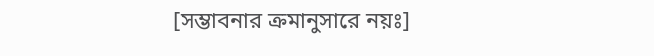[সম্ভাবনার ক্রমানুসারে নয়ঃ]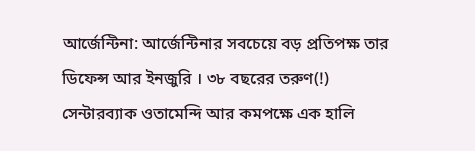আর্জেন্টিনা: আর্জেন্টিনার সবচেয়ে বড় প্রতিপক্ষ তার ডিফেন্স আর ইনজুরি । ৩৮ বছরের তরুণ(!) সেন্টারব্যাক ওতামেন্দি আর কমপক্ষে এক হালি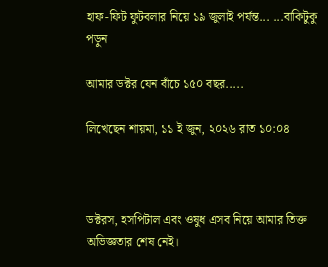হাফ-ফিট ফুটবলার নিয়ে ১৯ জুলাই পর্যন্ত... ...বাকিটুকু পড়ুন

আমার ডক্টর যেন বাঁচে ১৫০ বছর.....

লিখেছেন শায়মা, ১১ ই জুন, ২০২৬ রাত ১০:০৪



ডক্টরস, হসপিটাল এবং ওষুধ এসব নিয়ে আমার তিক্ত অভিজ্ঞতার শেষ নেই।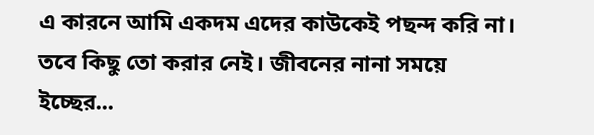এ কারনে আমি একদম এদের কাউকেই পছন্দ করি না। তবে কিছু তো করার নেই। জীবনের নানা সময়ে ইচ্ছের...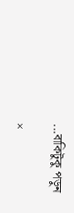...বাকিটুকু পড়ুন

×